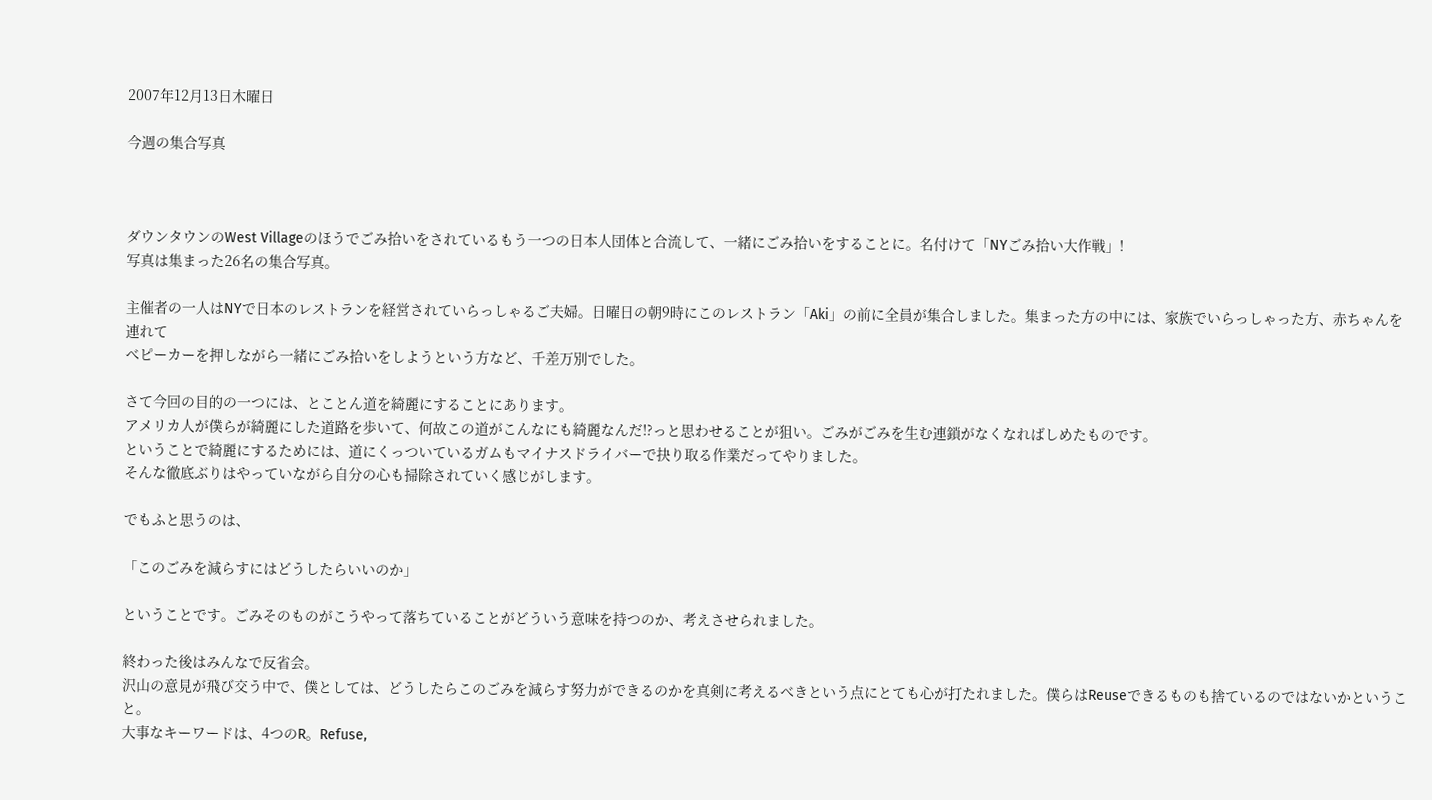2007年12月13日木曜日

今週の集合写真



ダウンタウンのWest Villageのほうでごみ拾いをされているもう一つの日本人団体と合流して、一緒にごみ拾いをすることに。名付けて「NYごみ拾い大作戦」!
写真は集まった26名の集合写真。

主催者の一人はNYで日本のレストランを経営されていらっしゃるご夫婦。日曜日の朝9時にこのレストラン「Aki」の前に全員が集合しました。集まった方の中には、家族でいらっしゃった方、赤ちゃんを連れて
べピーカーを押しながら一緒にごみ拾いをしようという方など、千差万別でした。

さて今回の目的の一つには、とことん道を綺麗にすることにあります。
アメリカ人が僕らが綺麗にした道路を歩いて、何故この道がこんなにも綺麗なんだ!?っと思わせることが狙い。ごみがごみを生む連鎖がなくなればしめたものです。
ということで綺麗にするためには、道にくっついているガムもマイナスドライバーで抉り取る作業だってやりました。
そんな徹底ぶりはやっていながら自分の心も掃除されていく感じがします。

でもふと思うのは、

「このごみを減らすにはどうしたらいいのか」

ということです。ごみそのものがこうやって落ちていることがどういう意味を持つのか、考えさせられました。

終わった後はみんなで反省会。
沢山の意見が飛び交う中で、僕としては、どうしたらこのごみを減らす努力ができるのかを真剣に考えるべきという点にとても心が打たれました。僕らはReuseできるものも捨ているのではないかということ。
大事なキーワードは、4つのR。Refuse,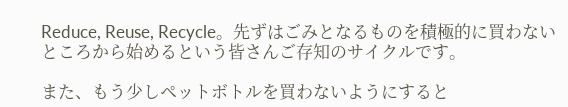Reduce, Reuse, Recycle。先ずはごみとなるものを積極的に買わないところから始めるという皆さんご存知のサイクルです。

また、もう少しペットボトルを買わないようにすると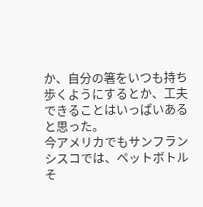か、自分の箸をいつも持ち歩くようにするとか、工夫できることはいっぱいあると思った。
今アメリカでもサンフランシスコでは、ペットボトルそ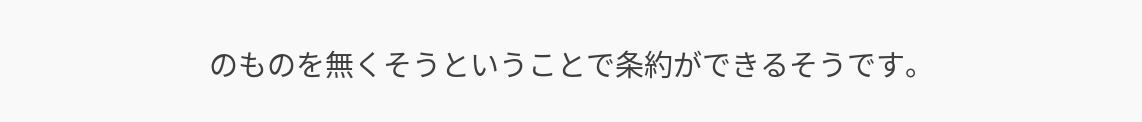のものを無くそうということで条約ができるそうです。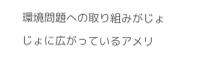環境問題への取り組みがじょじょに広がっているアメリ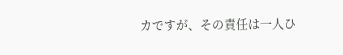カですが、その責任は一人ひ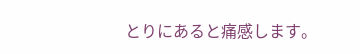とりにあると痛感します。